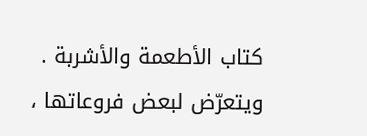كتاب الأطعمة والأشربة .
ويتعرّض لبعض فروعاتها ،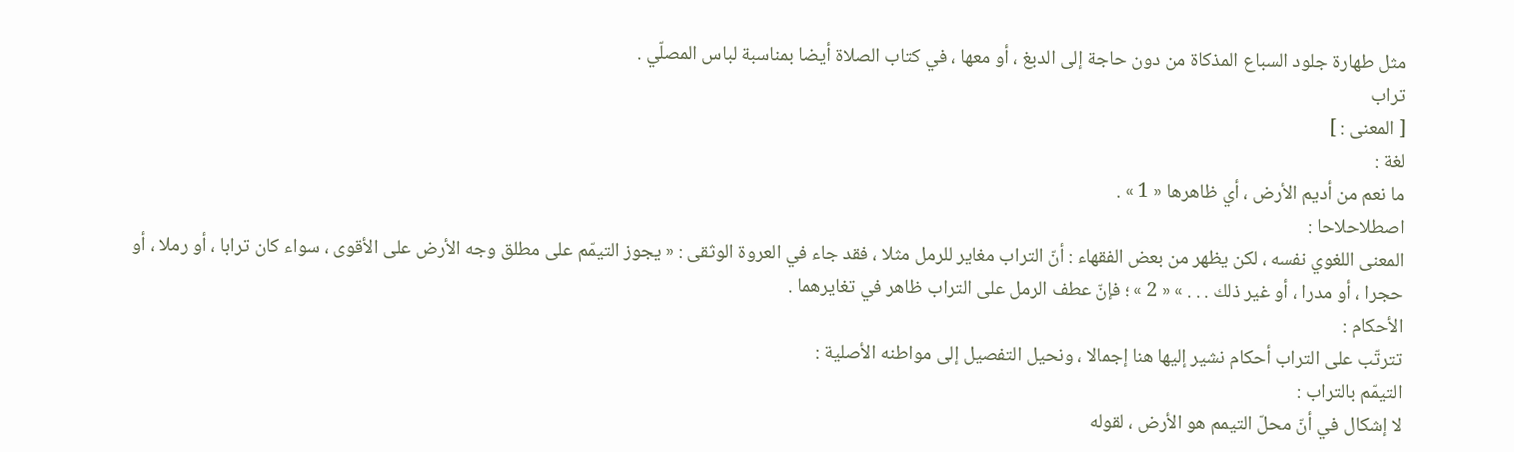مثل طهارة جلود السباع المذكاة من دون حاجة إلى الدبغ ، أو معها ، في كتاب الصلاة أيضا بمناسبة لباس المصلّي .
تراب
[ المعنى : ]
لغة :
ما نعم من أديم الأرض ، أي ظاهرها « 1 » .
اصطلاحلاحا :
المعنى اللغوي نفسه ، لكن يظهر من بعض الفقهاء : أنّ التراب مغاير للرمل مثلا ، فقد جاء في العروة الوثقى : « يجوز التيمّم على مطلق وجه الأرض على الأقوى ، سواء كان ترابا ، أو رملا ، أو حجرا ، أو مدرا ، أو غير ذلك . . . » « 2 » ؛ فإنّ عطف الرمل على التراب ظاهر في تغايرهما .
الأحكام :
تترتّب على التراب أحكام نشير إليها هنا إجمالا ، ونحيل التفصيل إلى مواطنه الأصلية :
التيمّم بالتراب :
لا إشكال في أنّ محلّ التيمم هو الأرض ، لقوله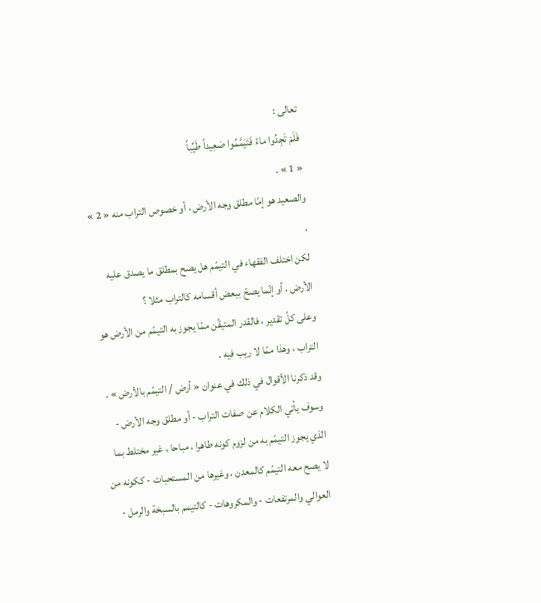تعالى :
فَلَمْ تَجِدُوا ماءً فَتَيَمَّمُوا صَعِيداً طَيِّباً
« 1 » .
والصعيد هو إمّا مطلق وجه الأرض ، أو خصوص التراب منه « 2 » .
لكن اختلف الفقهاء في التيمّم هل يصح بمطلق ما يصدق عليه الأرض ، أو إنّما يصحّ ببعض أقسامه كالتراب مثلا ؟
وعلى كلّ تقدير ، فالقدر المتيقّن ممّا يجوز به التيمّم من الأرض هو التراب ، وهذا ممّا لا ريب فيه .
وقد ذكرنا الأقوال في ذلك في عنوان « أرض / التيمّم بالأرض » .
وسوف يأتي الكلام عن صفات التراب - أو مطلق وجه الأرض - الذي يجوز التيمّم به من لزوم كونه طاهرا ، مباحا ، غير مختلط بما لا يصح معه التيمّم كالمعدن ، وغيرها من المستحبات - ككونه من العوالي والمرتفعات - والمكروهات - كالتيمم بالسبخة والرمل -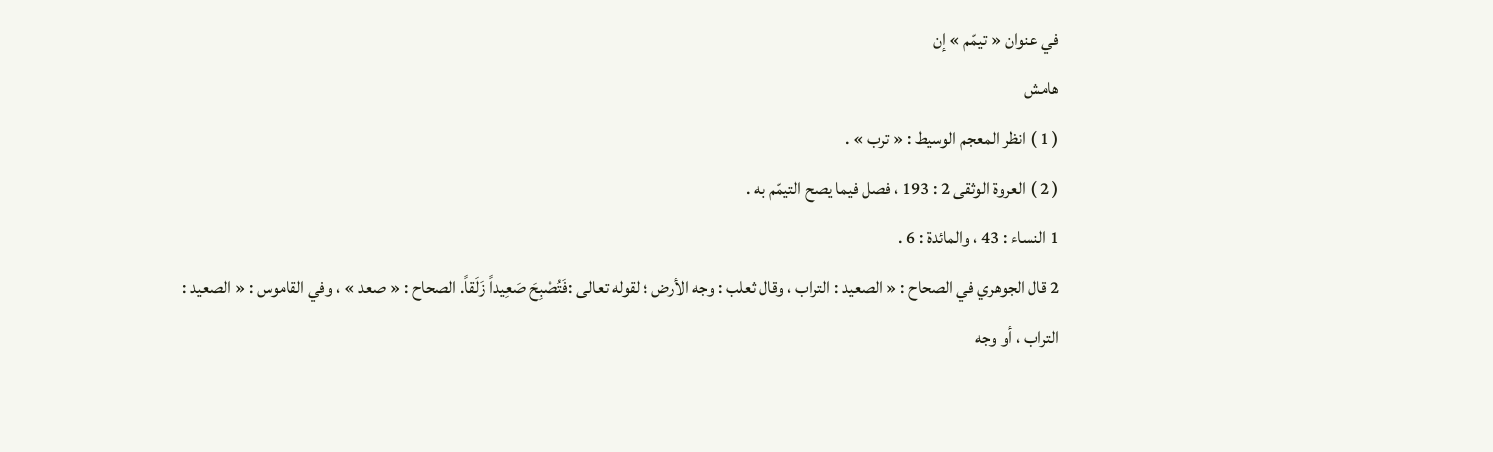في عنوان « تيمّم » إن
هامش
( 1 ) انظر المعجم الوسيط : « ترب » .
( 2 ) العروة الوثقى 2 : 193 ، فصل فيما يصح التيمّم به .
1 النساء : 43 ، والمائدة : 6 .
2 قال الجوهري في الصحاح : « الصعيد : التراب ، وقال ثعلب : وجه الأرض ؛ لقوله تعالى :فَتُصْبِحَ صَعِيداً زَلَقاً. الصحاح : « صعد » ، وفي القاموس : « الصعيد :
التراب ، أو وجه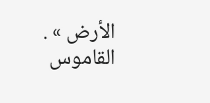الأرض » . القاموس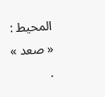المحيط : « صعد » .